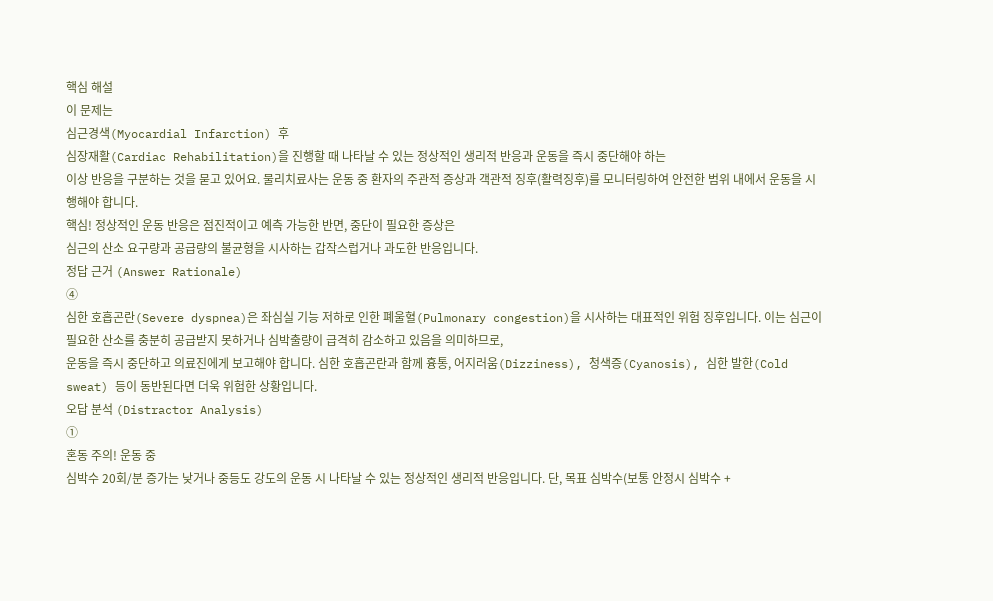핵심 해설
이 문제는
심근경색(Myocardial Infarction) 후
심장재활(Cardiac Rehabilitation)을 진행할 때 나타날 수 있는 정상적인 생리적 반응과 운동을 즉시 중단해야 하는
이상 반응을 구분하는 것을 묻고 있어요. 물리치료사는 운동 중 환자의 주관적 증상과 객관적 징후(활력징후)를 모니터링하여 안전한 범위 내에서 운동을 시행해야 합니다.
핵심! 정상적인 운동 반응은 점진적이고 예측 가능한 반면, 중단이 필요한 증상은
심근의 산소 요구량과 공급량의 불균형을 시사하는 갑작스럽거나 과도한 반응입니다.
정답 근거 (Answer Rationale)
④
심한 호흡곤란(Severe dyspnea)은 좌심실 기능 저하로 인한 폐울혈(Pulmonary congestion)을 시사하는 대표적인 위험 징후입니다. 이는 심근이 필요한 산소를 충분히 공급받지 못하거나 심박출량이 급격히 감소하고 있음을 의미하므로,
운동을 즉시 중단하고 의료진에게 보고해야 합니다. 심한 호흡곤란과 함께 흉통, 어지러움(Dizziness), 청색증(Cyanosis), 심한 발한(Cold sweat) 등이 동반된다면 더욱 위험한 상황입니다.
오답 분석 (Distractor Analysis)
①
혼동 주의! 운동 중
심박수 20회/분 증가는 낮거나 중등도 강도의 운동 시 나타날 수 있는 정상적인 생리적 반응입니다. 단, 목표 심박수(보통 안정시 심박수 +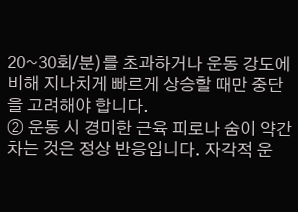20~30회/분)를 초과하거나 운동 강도에 비해 지나치게 빠르게 상승할 때만 중단을 고려해야 합니다.
② 운동 시 경미한 근육 피로나 숨이 약간 차는 것은 정상 반응입니다. 자각적 운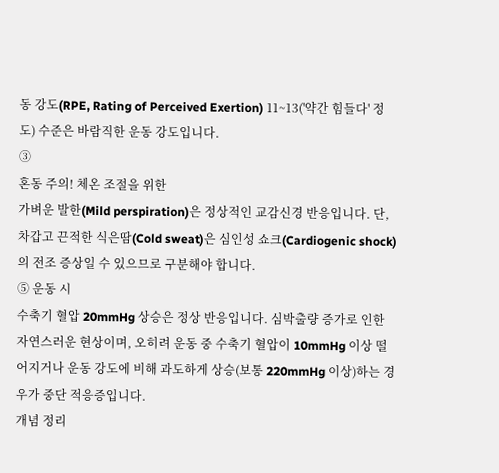동 강도(RPE, Rating of Perceived Exertion) 11~13('약간 힘들다' 정도) 수준은 바람직한 운동 강도입니다.
③
혼동 주의! 체온 조절을 위한
가벼운 발한(Mild perspiration)은 정상적인 교감신경 반응입니다. 단, 차갑고 끈적한 식은땀(Cold sweat)은 심인성 쇼크(Cardiogenic shock)의 전조 증상일 수 있으므로 구분해야 합니다.
⑤ 운동 시
수축기 혈압 20mmHg 상승은 정상 반응입니다. 심박출량 증가로 인한 자연스러운 현상이며, 오히려 운동 중 수축기 혈압이 10mmHg 이상 떨어지거나 운동 강도에 비해 과도하게 상승(보통 220mmHg 이상)하는 경우가 중단 적응증입니다.
개념 정리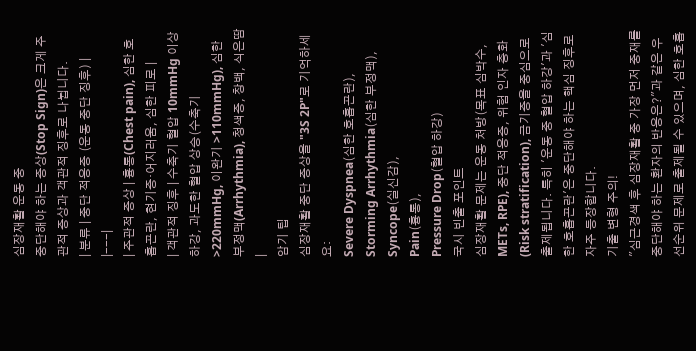심장재활 운동 중
중단해야 하는 증상(Stop Sign)은 크게 주관적 증상과 객관적 징후로 나뉩니다.
| 분류 | 중단 적응증 (운동 중단 징후) |
|---|
| 주관적 증상 | 흉통(Chest pain), 심한 호흡곤란, 현기증·어지러움, 심한 피로 |
| 객관적 징후 | 수축기 혈압 10mmHg 이상 하강, 과도한 혈압 상승(수축기 >220mmHg, 이완기 >110mmHg), 심한 부정맥(Arrhythmia), 청색증, 창백, 식은땀 |
암기 팁
심장재활 중단 증상을 "3S 2P"로 기억하세요:
Severe Dyspnea(심한 호흡곤란),
Storming Arrhythmia(심한 부정맥),
Syncope(실신감),
Pain(흉통),
Pressure Drop(혈압 하강)
국시 빈출 포인트
심장재활 문제는 운동 처방(목표 심박수, METs, RPE), 중단 적응증, 위험 인자 층화(Risk stratification), 금기증을 중심으로 출제됩니다. 특히 '운동 중 혈압 하강'과 '심한 호흡곤란'은 중단해야 하는 핵심 징후로 자주 등장합니다.
기출 변형 주의!
"심근경색 후 심장재활 중 가장 먼저 중재를 중단해야 하는 환자의 반응은?"과 같은 우선순위 문제로 출제될 수 있으며, 심한 호흡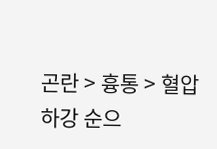곤란 > 흉통 > 혈압 하강 순으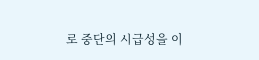로 중단의 시급성을 이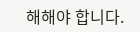해해야 합니다.